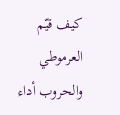كيف قيّم العرموطي والحروب أداء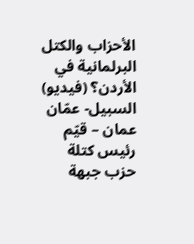الأحزاب والكتل البرلمانية في الأردن؟ (فيديو)
السبيل- عمّان
عمان – قيّم رئيس كتلة حزب جبهة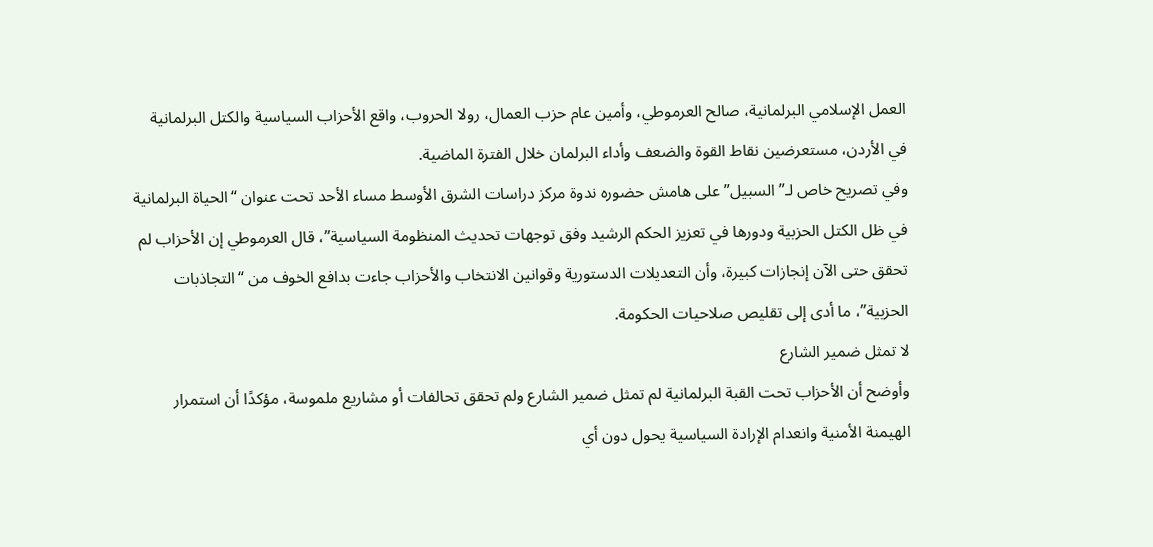العمل الإسلامي البرلمانية، صالح العرموطي، وأمين عام حزب العمال، رولا الحروب، واقع الأحزاب السياسية والكتل البرلمانية في الأردن، مستعرضين نقاط القوة والضعف وأداء البرلمان خلال الفترة الماضية.
وفي تصريح خاص لـ”السبيل” على هامش حضوره ندوة مركز دراسات الشرق الأوسط مساء الأحد تحت عنوان “الحياة البرلمانية في ظل الكتل الحزبية ودورها في تعزيز الحكم الرشيد وفق توجهات تحديث المنظومة السياسية”، قال العرموطي إن الأحزاب لم تحقق حتى الآن إنجازات كبيرة، وأن التعديلات الدستورية وقوانين الانتخاب والأحزاب جاءت بدافع الخوف من “التجاذبات الحزبية”، ما أدى إلى تقليص صلاحيات الحكومة.
لا تمثل ضمير الشارع
وأوضح أن الأحزاب تحت القبة البرلمانية لم تمثل ضمير الشارع ولم تحقق تحالفات أو مشاريع ملموسة، مؤكدًا أن استمرار الهيمنة الأمنية وانعدام الإرادة السياسية يحول دون أي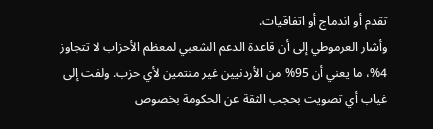تقدم أو اندماج أو اتفاقيات.
وأشار العرموطي إلى أن قاعدة الدعم الشعبي لمعظم الأحزاب لا تتجاوز 4%، ما يعني أن 95% من الأردنيين غير منتمين لأي حزب. ولفت إلى غياب أي تصويت بحجب الثقة عن الحكومة بخصوص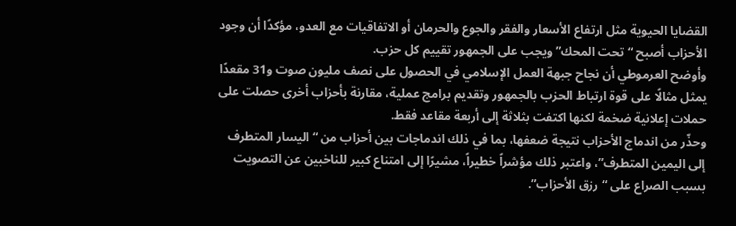القضايا الحيوية مثل ارتفاع الأسعار والفقر والجوع والحرمان أو الاتفاقيات مع العدو، مؤكدًا أن وجود الأحزاب أصبح “تحت المحك” ويجب على الجمهور تقييم كل حزب.
وأوضح العرموطي أن نجاح جبهة العمل الإسلامي في الحصول على نصف مليون صوت و31 مقعدًا يمثل مثالًا على قوة ارتباط الحزب بالجمهور وتقديم برامج عملية، مقارنة بأحزاب أخرى حصلت على حملات إعلانية ضخمة لكنها اكتفت بثلاثة إلى أربعة مقاعد فقط.
وحذّر من اندماج الأحزاب نتيجة ضعفها، بما في ذلك اندماجات بين أحزاب من “اليسار المتطرف إلى اليمين المتطرف”، واعتبر ذلك مؤشراً خطيراً، مشيرًا إلى امتناع كبير للناخبين عن التصويت بسبب الصراع على “رزق الأحزاب”.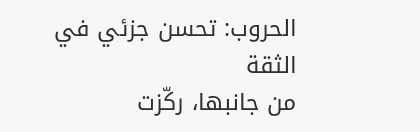الحروب: تحسن جزئي في الثقة
من جانبها، ركّزت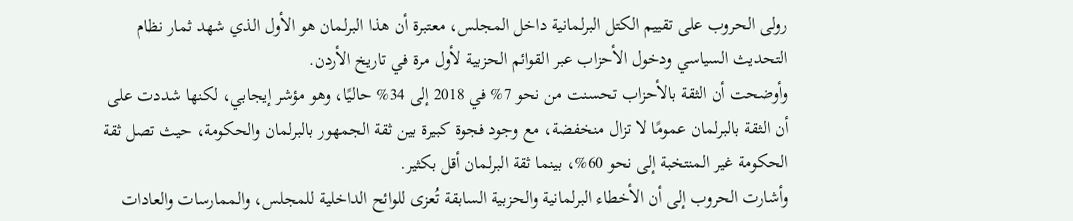رولى الحروب على تقييم الكتل البرلمانية داخل المجلس، معتبرة أن هذا البرلمان هو الأول الذي شهد ثمار نظام التحديث السياسي ودخول الأحزاب عبر القوائم الحزبية لأول مرة في تاريخ الأردن.
وأوضحت أن الثقة بالأحزاب تحسنت من نحو 7% في 2018 إلى 34% حاليًا، وهو مؤشر إيجابي، لكنها شددت على أن الثقة بالبرلمان عمومًا لا تزال منخفضة، مع وجود فجوة كبيرة بين ثقة الجمهور بالبرلمان والحكومة، حيث تصل ثقة الحكومة غير المنتخبة إلى نحو 60%، بينما ثقة البرلمان أقل بكثير.
وأشارت الحروب إلى أن الأخطاء البرلمانية والحزبية السابقة تُعزى للوائح الداخلية للمجلس، والممارسات والعادات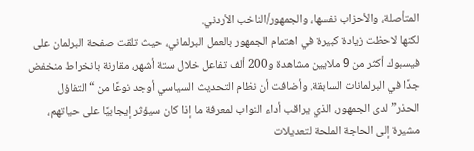المتأصلة، والأحزاب نفسها، والجمهور/الناخب الأردني.
لكنها لاحظت زيادة كبيرة في اهتمام الجمهور بالعمل البرلماني، حيث تلقت صفحة البرلمان على فيسبوك أكثر من 9 ملايين مشاهدة و200 ألف تفاعل خلال ستة أشهر، مقارنة بانخراط منخفض جدًا في البرلمانات السابقة. وأضافت أن نظام التحديث السياسي أوجد نوعًا من “التفاؤل الحذر” لدى الجمهور، الذي يراقب أداء النواب لمعرفة ما إذا كان سيؤثر إيجابيًا على حياتهم، مشيرة إلى الحاجة الملحة لتعديلات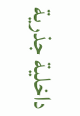داخلية جذرية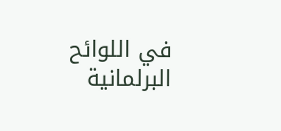في اللوائح البرلمانية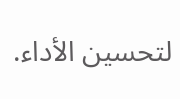لتحسين الأداء.